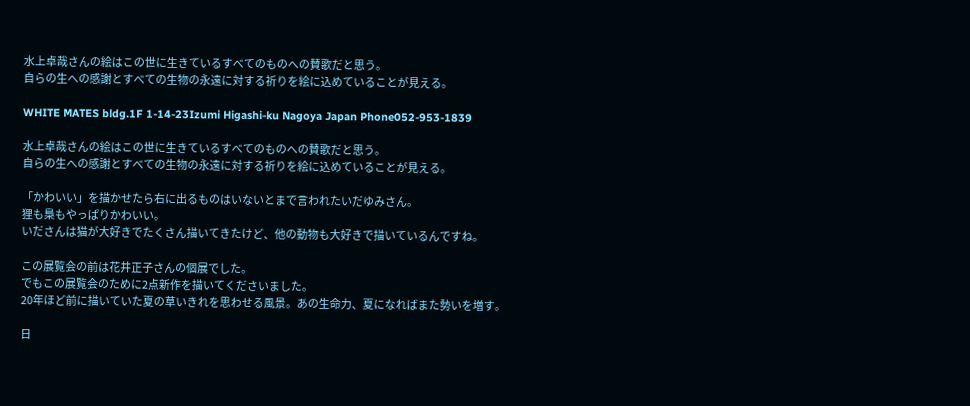水上卓哉さんの絵はこの世に生きているすべてのものへの賛歌だと思う。
自らの生への感謝とすべての生物の永遠に対する祈りを絵に込めていることが見える。

WHITE MATES bldg.1F 1-14-23Izumi Higashi-ku Nagoya Japan Phone052-953-1839

水上卓哉さんの絵はこの世に生きているすべてのものへの賛歌だと思う。
自らの生への感謝とすべての生物の永遠に対する祈りを絵に込めていることが見える。

「かわいい」を描かせたら右に出るものはいないとまで言われたいだゆみさん。
狸も梟もやっぱりかわいい。
いださんは猫が大好きでたくさん描いてきたけど、他の動物も大好きで描いているんですね。

この展覧会の前は花井正子さんの個展でした。
でもこの展覧会のために2点新作を描いてくださいました。
20年ほど前に描いていた夏の草いきれを思わせる風景。あの生命力、夏になればまた勢いを増す。

日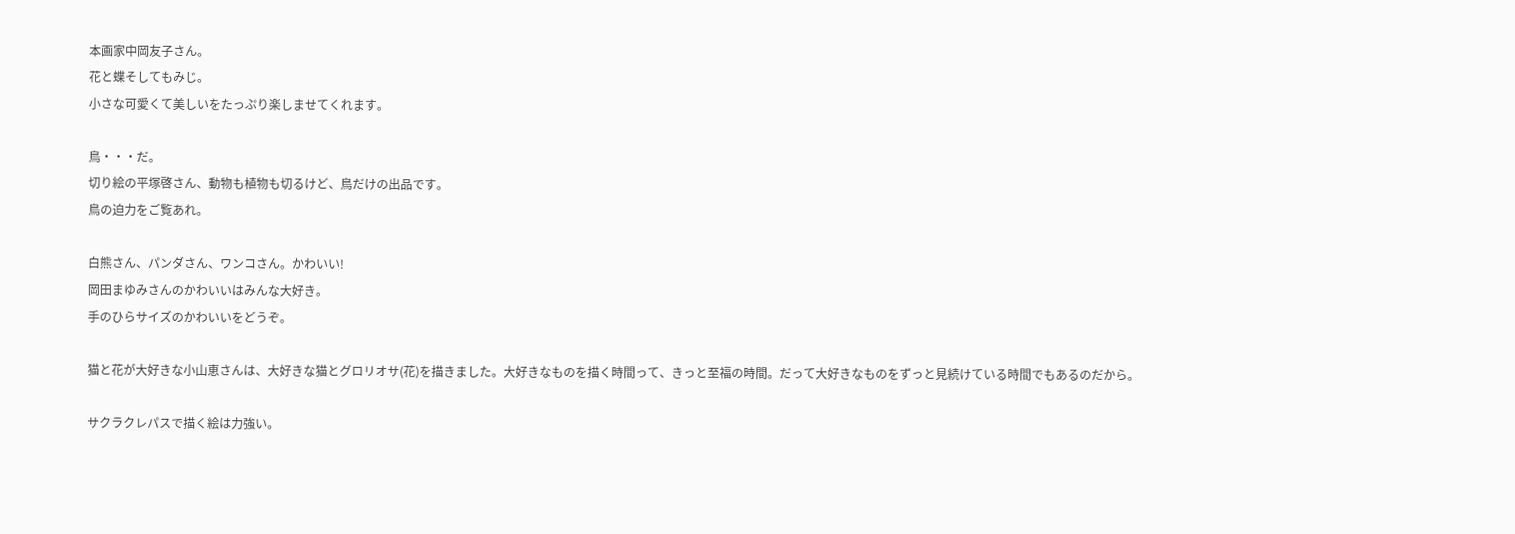本画家中岡友子さん。
花と蝶そしてもみじ。
小さな可愛くて美しいをたっぷり楽しませてくれます。

鳥・・・だ。
切り絵の平塚啓さん、動物も植物も切るけど、鳥だけの出品です。
鳥の迫力をご覧あれ。

白熊さん、パンダさん、ワンコさん。かわいい!
岡田まゆみさんのかわいいはみんな大好き。
手のひらサイズのかわいいをどうぞ。

猫と花が大好きな小山恵さんは、大好きな猫とグロリオサ(花)を描きました。大好きなものを描く時間って、きっと至福の時間。だって大好きなものをずっと見続けている時間でもあるのだから。

サクラクレパスで描く絵は力強い。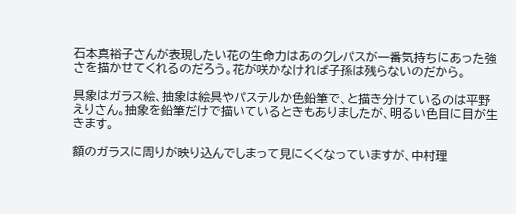石本真裕子さんが表現したい花の生命力はあのクレパスが一番気持ちにあった強さを描かせてくれるのだろう。花が咲かなければ子孫は残らないのだから。

具象はガラス絵、抽象は絵具やパステルか色鉛筆で、と描き分けているのは平野えりさん。抽象を鉛筆だけで描いているときもありましたが、明るい色目に目が生きます。

額のガラスに周りが映り込んでしまって見にくくなっていますが、中村理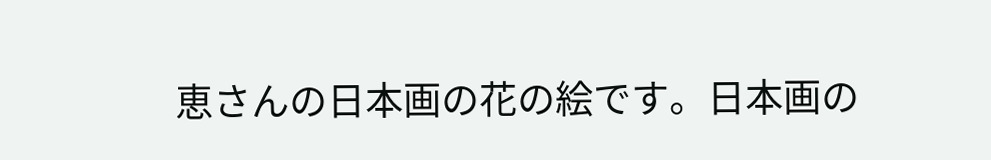恵さんの日本画の花の絵です。日本画の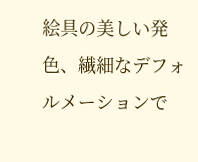絵具の美しい発色、繊細なデフォルメーションで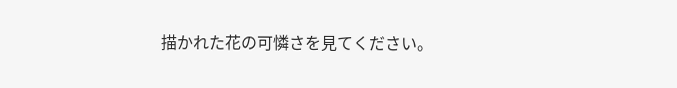描かれた花の可憐さを見てください。